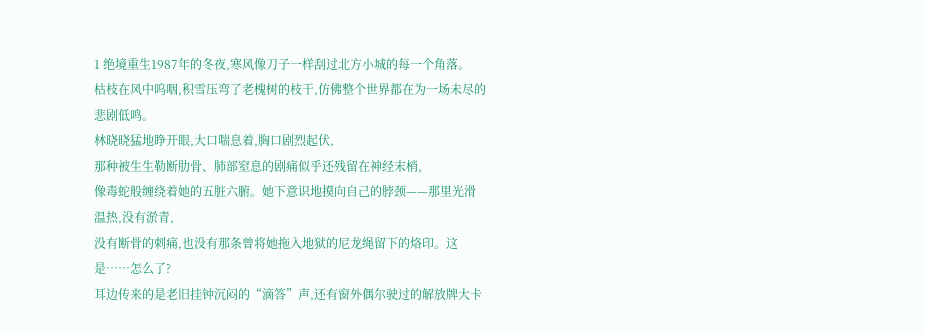1 绝境重生1987年的冬夜,寒风像刀子一样刮过北方小城的每一个角落。
枯枝在风中呜咽,积雪压弯了老槐树的枝干,仿佛整个世界都在为一场未尽的悲剧低鸣。
林晓晓猛地睁开眼,大口喘息着,胸口剧烈起伏,
那种被生生勒断肋骨、肺部窒息的剧痛似乎还残留在神经末梢,
像毒蛇般缠绕着她的五脏六腑。她下意识地摸向自己的脖颈——那里光滑温热,没有淤青,
没有断骨的刺痛,也没有那条曾将她拖入地狱的尼龙绳留下的烙印。这是……怎么了?
耳边传来的是老旧挂钟沉闷的“滴答”声,还有窗外偶尔驶过的解放牌大卡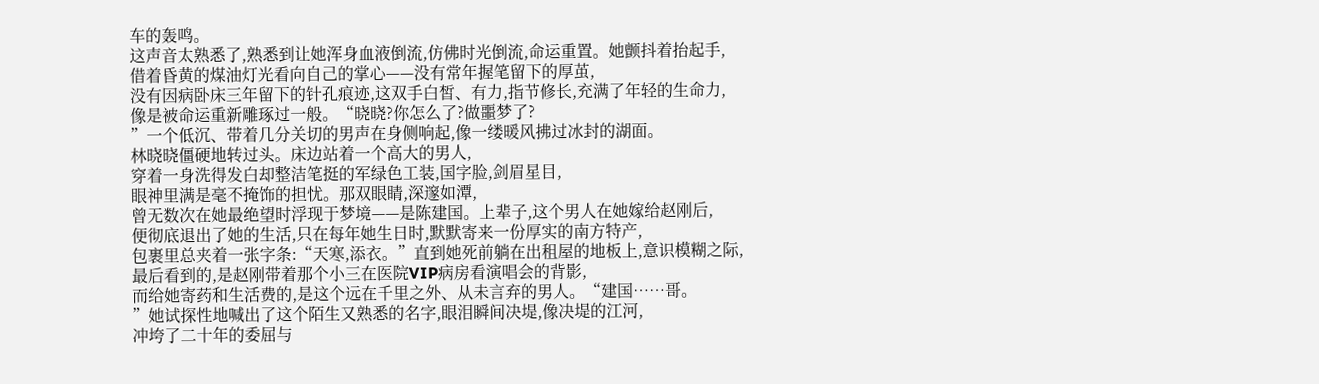车的轰鸣。
这声音太熟悉了,熟悉到让她浑身血液倒流,仿佛时光倒流,命运重置。她颤抖着抬起手,
借着昏黄的煤油灯光看向自己的掌心——没有常年握笔留下的厚茧,
没有因病卧床三年留下的针孔痕迹,这双手白皙、有力,指节修长,充满了年轻的生命力,
像是被命运重新雕琢过一般。“晓晓?你怎么了?做噩梦了?
”一个低沉、带着几分关切的男声在身侧响起,像一缕暖风拂过冰封的湖面。
林晓晓僵硬地转过头。床边站着一个高大的男人,
穿着一身洗得发白却整洁笔挺的军绿色工装,国字脸,剑眉星目,
眼神里满是毫不掩饰的担忧。那双眼睛,深邃如潭,
曾无数次在她最绝望时浮现于梦境——是陈建国。上辈子,这个男人在她嫁给赵刚后,
便彻底退出了她的生活,只在每年她生日时,默默寄来一份厚实的南方特产,
包裹里总夹着一张字条:“天寒,添衣。”直到她死前躺在出租屋的地板上,意识模糊之际,
最后看到的,是赵刚带着那个小三在医院VIP病房看演唱会的背影,
而给她寄药和生活费的,是这个远在千里之外、从未言弃的男人。“建国……哥。
”她试探性地喊出了这个陌生又熟悉的名字,眼泪瞬间决堤,像决堤的江河,
冲垮了二十年的委屈与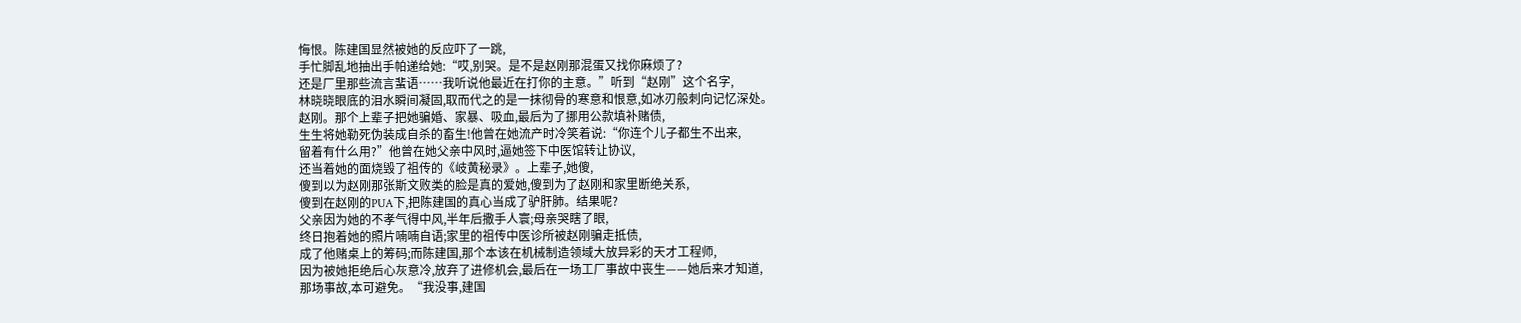悔恨。陈建国显然被她的反应吓了一跳,
手忙脚乱地抽出手帕递给她:“哎,别哭。是不是赵刚那混蛋又找你麻烦了?
还是厂里那些流言蜚语……我听说他最近在打你的主意。”听到“赵刚”这个名字,
林晓晓眼底的泪水瞬间凝固,取而代之的是一抹彻骨的寒意和恨意,如冰刃般刺向记忆深处。
赵刚。那个上辈子把她骗婚、家暴、吸血,最后为了挪用公款填补赌债,
生生将她勒死伪装成自杀的畜生!他曾在她流产时冷笑着说:“你连个儿子都生不出来,
留着有什么用?”他曾在她父亲中风时,逼她签下中医馆转让协议,
还当着她的面烧毁了祖传的《岐黄秘录》。上辈子,她傻,
傻到以为赵刚那张斯文败类的脸是真的爱她,傻到为了赵刚和家里断绝关系,
傻到在赵刚的PUA下,把陈建国的真心当成了驴肝肺。结果呢?
父亲因为她的不孝气得中风,半年后撒手人寰;母亲哭瞎了眼,
终日抱着她的照片喃喃自语;家里的祖传中医诊所被赵刚骗走抵债,
成了他赌桌上的筹码;而陈建国,那个本该在机械制造领域大放异彩的天才工程师,
因为被她拒绝后心灰意冷,放弃了进修机会,最后在一场工厂事故中丧生——她后来才知道,
那场事故,本可避免。“我没事,建国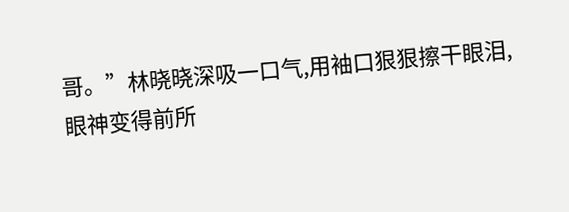哥。”林晓晓深吸一口气,用袖口狠狠擦干眼泪,
眼神变得前所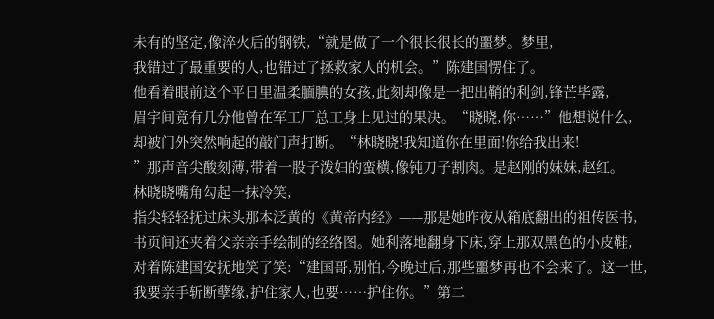未有的坚定,像淬火后的钢铁,“就是做了一个很长很长的噩梦。梦里,
我错过了最重要的人,也错过了拯救家人的机会。”陈建国愣住了。
他看着眼前这个平日里温柔腼腆的女孩,此刻却像是一把出鞘的利剑,锋芒毕露,
眉宇间竟有几分他曾在军工厂总工身上见过的果决。“晓晓,你……”他想说什么,
却被门外突然响起的敲门声打断。“林晓晓!我知道你在里面!你给我出来!
”那声音尖酸刻薄,带着一股子泼妇的蛮横,像钝刀子割肉。是赵刚的妹妹,赵红。
林晓晓嘴角勾起一抹冷笑,
指尖轻轻抚过床头那本泛黄的《黄帝内经》——那是她昨夜从箱底翻出的祖传医书,
书页间还夹着父亲亲手绘制的经络图。她利落地翻身下床,穿上那双黑色的小皮鞋,
对着陈建国安抚地笑了笑:“建国哥,别怕,今晚过后,那些噩梦再也不会来了。这一世,
我要亲手斩断孽缘,护住家人,也要……护住你。”第二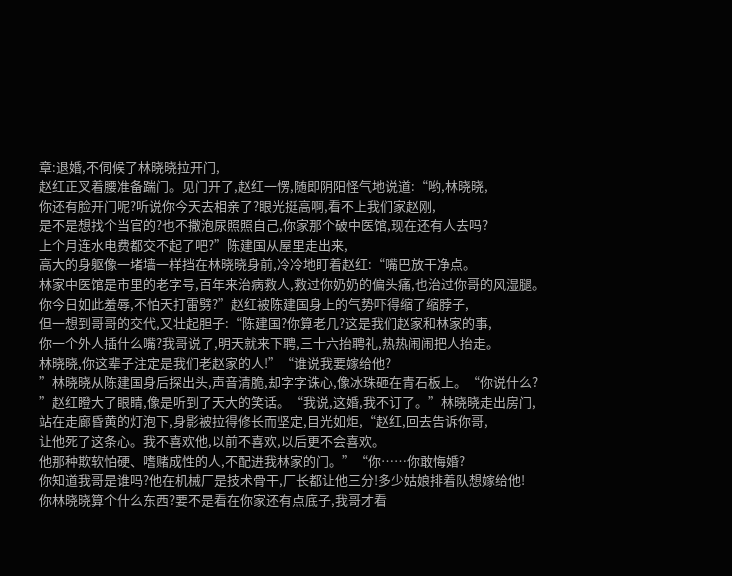章:退婚,不伺候了林晓晓拉开门,
赵红正叉着腰准备踹门。见门开了,赵红一愣,随即阴阳怪气地说道:“哟,林晓晓,
你还有脸开门呢?听说你今天去相亲了?眼光挺高啊,看不上我们家赵刚,
是不是想找个当官的?也不撒泡尿照照自己,你家那个破中医馆,现在还有人去吗?
上个月连水电费都交不起了吧?”陈建国从屋里走出来,
高大的身躯像一堵墙一样挡在林晓晓身前,冷冷地盯着赵红:“嘴巴放干净点。
林家中医馆是市里的老字号,百年来治病救人,救过你奶奶的偏头痛,也治过你哥的风湿腿。
你今日如此羞辱,不怕天打雷劈?”赵红被陈建国身上的气势吓得缩了缩脖子,
但一想到哥哥的交代,又壮起胆子:“陈建国?你算老几?这是我们赵家和林家的事,
你一个外人插什么嘴?我哥说了,明天就来下聘,三十六抬聘礼,热热闹闹把人抬走。
林晓晓,你这辈子注定是我们老赵家的人!”“谁说我要嫁给他?
”林晓晓从陈建国身后探出头,声音清脆,却字字诛心,像冰珠砸在青石板上。“你说什么?
”赵红瞪大了眼睛,像是听到了天大的笑话。“我说,这婚,我不订了。”林晓晓走出房门,
站在走廊昏黄的灯泡下,身影被拉得修长而坚定,目光如炬,“赵红,回去告诉你哥,
让他死了这条心。我不喜欢他,以前不喜欢,以后更不会喜欢。
他那种欺软怕硬、嗜赌成性的人,不配进我林家的门。”“你……你敢悔婚?
你知道我哥是谁吗?他在机械厂是技术骨干,厂长都让他三分!多少姑娘排着队想嫁给他!
你林晓晓算个什么东西?要不是看在你家还有点底子,我哥才看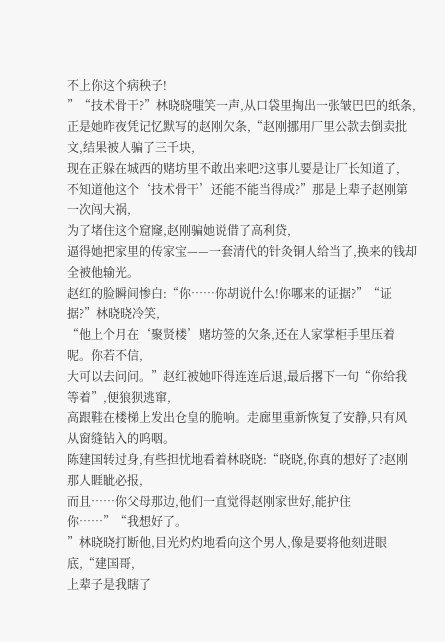不上你这个病秧子!
”“技术骨干?”林晓晓嗤笑一声,从口袋里掏出一张皱巴巴的纸条,
正是她昨夜凭记忆默写的赵刚欠条,“赵刚挪用厂里公款去倒卖批文,结果被人骗了三千块,
现在正躲在城西的赌坊里不敢出来吧?这事儿要是让厂长知道了,
不知道他这个‘技术骨干’还能不能当得成?”那是上辈子赵刚第一次闯大祸,
为了堵住这个窟窿,赵刚骗她说借了高利贷,
逼得她把家里的传家宝——一套清代的针灸铜人给当了,换来的钱却全被他输光。
赵红的脸瞬间惨白:“你……你胡说什么!你哪来的证据?”“证据?”林晓晓冷笑,
“他上个月在‘聚贤楼’赌坊签的欠条,还在人家掌柜手里压着呢。你若不信,
大可以去问问。”赵红被她吓得连连后退,最后撂下一句“你给我等着”,便狼狈逃窜,
高跟鞋在楼梯上发出仓皇的脆响。走廊里重新恢复了安静,只有风从窗缝钻入的呜咽。
陈建国转过身,有些担忧地看着林晓晓:“晓晓,你真的想好了?赵刚那人睚眦必报,
而且……你父母那边,他们一直觉得赵刚家世好,能护住你……”“我想好了。
”林晓晓打断他,目光灼灼地看向这个男人,像是要将他刻进眼底,“建国哥,
上辈子是我瞎了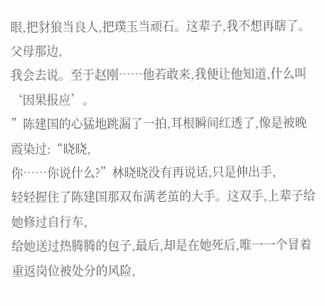眼,把豺狼当良人,把璞玉当顽石。这辈子,我不想再瞎了。父母那边,
我会去说。至于赵刚……他若敢来,我便让他知道,什么叫‘因果报应’。
”陈建国的心猛地跳漏了一拍,耳根瞬间红透了,像是被晚霞染过:“晓晓,
你……你说什么?”林晓晓没有再说话,只是伸出手,
轻轻握住了陈建国那双布满老茧的大手。这双手,上辈子给她修过自行车,
给她送过热腾腾的包子,最后,却是在她死后,唯一一个冒着重返岗位被处分的风险,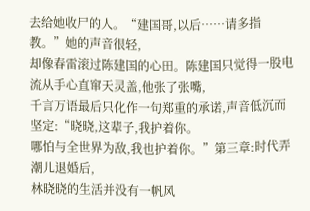去给她收尸的人。“建国哥,以后……请多指教。”她的声音很轻,
却像春雷滚过陈建国的心田。陈建国只觉得一股电流从手心直窜天灵盖,他张了张嘴,
千言万语最后只化作一句郑重的承诺,声音低沉而坚定:“晓晓,这辈子,我护着你。
哪怕与全世界为敌,我也护着你。”第三章:时代弄潮儿退婚后,
林晓晓的生活并没有一帆风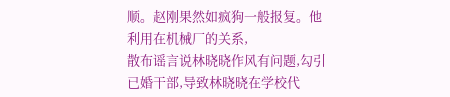顺。赵刚果然如疯狗一般报复。他利用在机械厂的关系,
散布谣言说林晓晓作风有问题,勾引已婚干部,导致林晓晓在学校代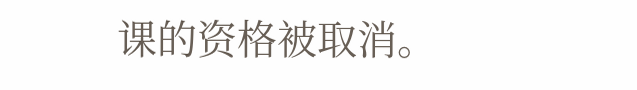课的资格被取消。